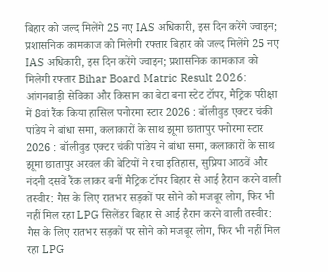बिहार को जल्द मिलेंगे 25 नए IAS अधिकारी, इस दिन करेंगे ज्वाइन; प्रशासनिक कामकाज को मिलेगी रफ्तार बिहार को जल्द मिलेंगे 25 नए IAS अधिकारी, इस दिन करेंगे ज्वाइन; प्रशासनिक कामकाज को मिलेगी रफ्तार Bihar Board Matric Result 2026: आंगनबाड़ी सेविका और किसान का बेटा बना स्टेट टॉपर, मैट्रिक परीक्षा में 8वां रैंक किया हासिल पनोरमा स्टार 2026 : बॉलीवुड एक्टर चंकी पांडेय ने बांधा समा, कलाकारों के साथ झूमा छातापुर पनोरमा स्टार 2026 : बॉलीवुड एक्टर चंकी पांडेय ने बांधा समा, कलाकारों के साथ झूमा छातापुर अरवल की बेटियों ने रचा इतिहास, सुप्रिया आठवें और नंदनी दसवें रैंक लाकर बनीं मैट्रिक टॉपर बिहार से आई हैरान करने वाली तस्वीर: गैस के लिए रातभर सड़कों पर सोने को मजबूर लोग, फिर भी नहीं मिल रहा LPG सिलेंडर बिहार से आई हैरान करने वाली तस्वीर: गैस के लिए रातभर सड़कों पर सोने को मजबूर लोग, फिर भी नहीं मिल रहा LPG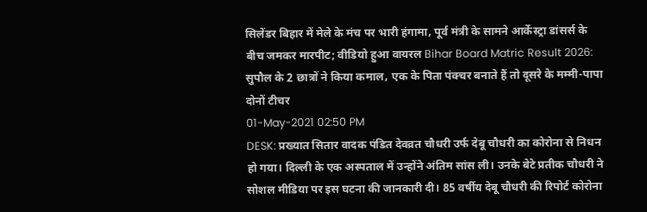सिलेंडर बिहार में मेले के मंच पर भारी हंगामा, पूर्व मंत्री के सामने आर्केस्ट्रा डांसर्स के बीच जमकर मारपीट; वीडियो हुआ वायरल Bihar Board Matric Result 2026: सुपौल के 2 छात्रों ने किया कमाल, एक के पिता पंक्चर बनाते हैं तो दूसरे के मम्मी-पापा दोनों टीचर
01-May-2021 02:50 PM
DESK: प्रख्यात सितार वादक पंडित देवव्रत चौधरी उर्फ देबू चौधरी का कोरोना से निधन हो गया। दिल्ली के एक अस्पताल में उन्होंने अंतिम सांस ली। उनके बेटे प्रतीक चौधरी ने सोशल मीडिया पर इस घटना की जानकारी दी। 85 वर्षीय देबू चौधरी की रिपोर्ट कोरोना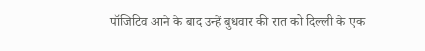पॉजिटिव आने के बाद उन्हें बुधवार की रात को दिल्ली के एक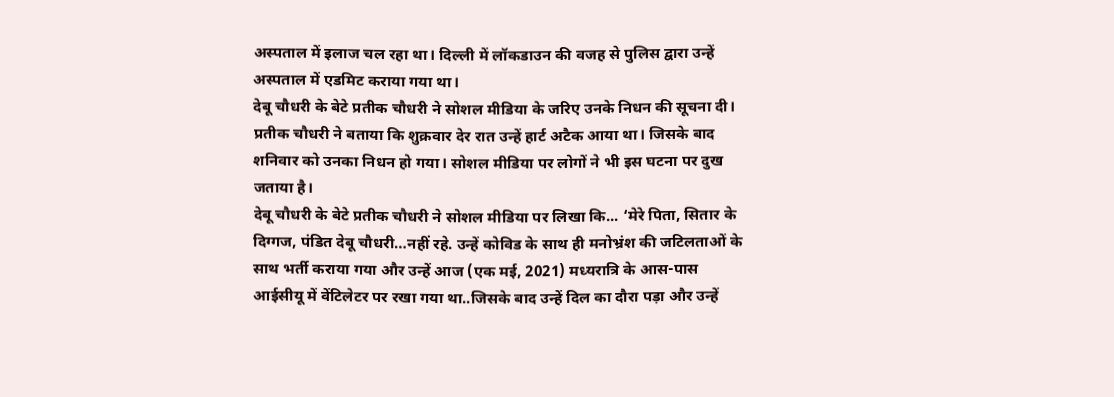अस्पताल में इलाज चल रहा था। दिल्ली में लॉकडाउन की वजह से पुलिस द्वारा उन्हें अस्पताल में एडमिट कराया गया था।
देबू चौधरी के बेटे प्रतीक चौधरी ने सोशल मीडिया के जरिए उनके निधन की सूचना दी। प्रतीक चौधरी ने बताया कि शुक्रवार देर रात उन्हें हार्ट अटैक आया था। जिसके बाद शनिवार को उनका निधन हो गया। सोशल मीडिया पर लोगों ने भी इस घटना पर दुख जताया है।
देबू चौधरी के बेटे प्रतीक चौधरी ने सोशल मीडिया पर लिखा कि... ‘मेरे पिता, सितार के दिग्गज, पंडित देबू चौधरी…नहीं रहे. उन्हें कोविड के साथ ही मनोभ्रंश की जटिलताओं के साथ भर्ती कराया गया और उन्हें आज (एक मई, 2021) मध्यरात्रि के आस-पास आईसीयू में वेंटिलेटर पर रखा गया था..जिसके बाद उन्हें दिल का दौरा पड़ा और उन्हें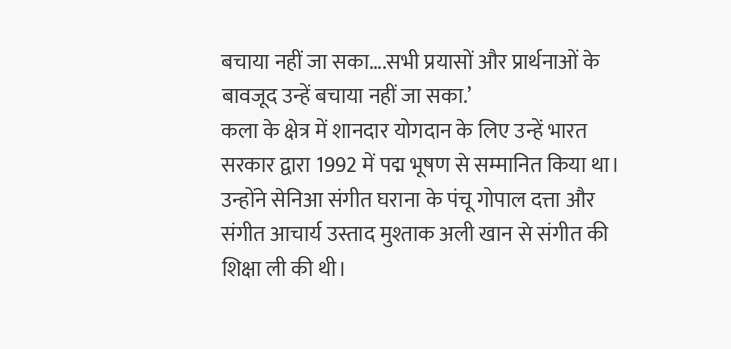बचाया नहीं जा सका….सभी प्रयासों और प्रार्थनाओं के बावजूद उन्हें बचाया नहीं जा सका.’
कला के क्षेत्र में शानदार योगदान के लिए उन्हें भारत सरकार द्वारा 1992 में पद्म भूषण से सम्मानित किया था। उन्होंने सेनिआ संगीत घराना के पंचू गोपाल दत्ता और संगीत आचार्य उस्ताद मुश्ताक अली खान से संगीत की शिक्षा ली की थी।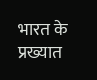भारत के प्रख्यात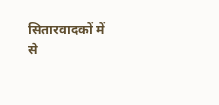सितारवादकों में से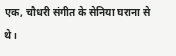एक, चौधरी संगीत के सेनिया घराना से थे।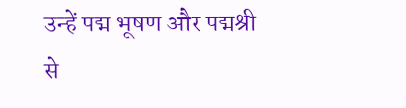उन्हें पद्म भूषण और पद्मश्री से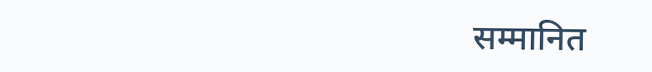सम्मानित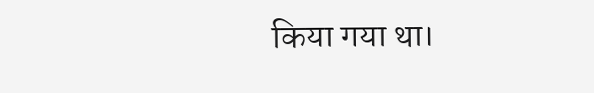किया गया था।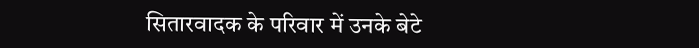सितारवादक के परिवार में उनके बेटे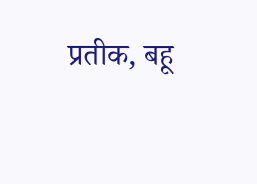प्रतीक, बहू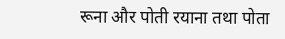रूना और पोती रयाना तथा पोता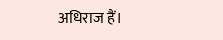अधिराज हैं।